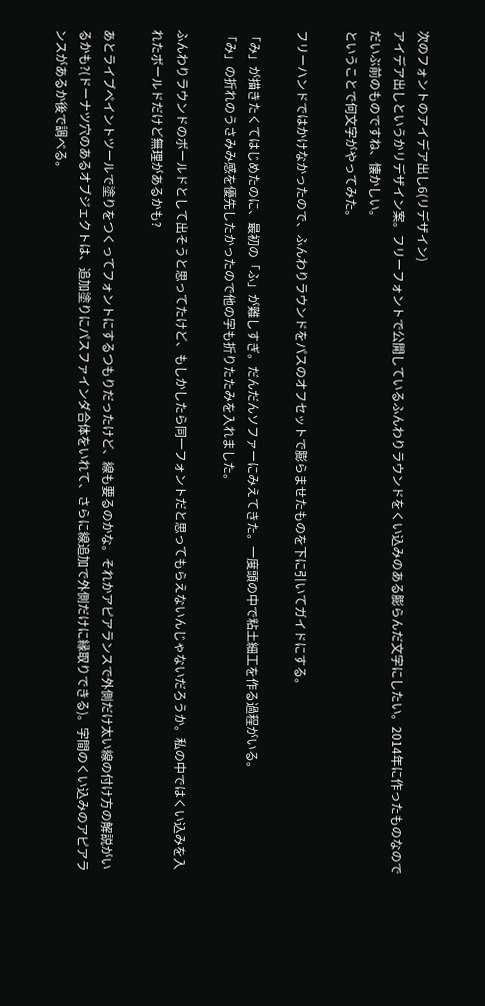次のフォントのアイデア出し6(リデザイン)
アイデア出しというかリデザイン案。フリーフォントで公開しているふんわりラウンドをくい込みのある膨らんだ文字にしたい。2014年に作ったものなのでだいぶ前のものですね、懐かしい。
ということで何文字がやってみた。

フリーハンドではかけなかったので、ふんわりラウンドをパスのオフセットで膨らませたものを下に引いてガイドにする。

「み」が描きたくてはじめたのに、最初の「ふ」が難しすぎ。だんだんソファーにみえてきた。一度頭の中で粘土細工を作る過程がいる。
「み」の折れのうさみみ感を優先したかったので他の字も折りたたみを入れました。

ふんわりラウンドのボールドとして出そうと思ってたけど、もしかしたら同一フォントだと思ってもらえないんじゃないだろうか。私の中ではくい込みを入れたボールドだけど無理があるかも?

あとライブペイントツールで塗りをつくってフォントにするつもりだったけど、線も要るのかな。それかアピアランスで外側だけ太い線の付け方の解説がいるかも?(ドーナツ穴のあるオブジェクトは、追加塗りにパスファインダ合体をいれて、さらに線追加で外側だけに縁取りできる)。字間のくい込みのアピアランスがあるか後で調べる。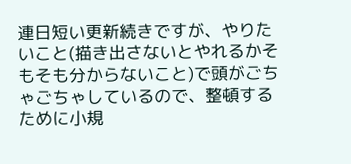連日短い更新続きですが、やりたいこと(描き出さないとやれるかそもそも分からないこと)で頭がごちゃごちゃしているので、整頓するために小規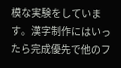模な実験をしています。漢字制作にはいったら完成優先で他のフ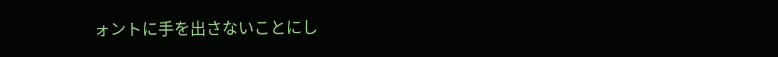ォントに手を出さないことにし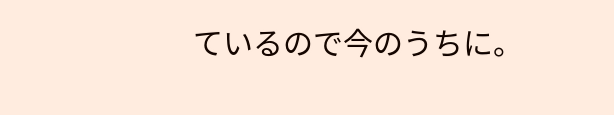ているので今のうちに。